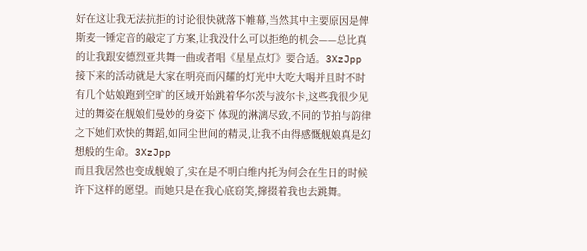好在这让我无法抗拒的讨论很快就落下帷幕,当然其中主要原因是俾斯麦一锤定音的敲定了方案,让我没什么可以拒绝的机会——总比真的让我跟安德烈亚共舞一曲或者唱《星星点灯》要合适。3XzJpp
接下来的活动就是大家在明亮而闪耀的灯光中大吃大喝并且时不时有几个姑娘跑到空旷的区域开始跳着华尔茨与波尔卡,这些我很少见过的舞姿在舰娘们曼妙的身姿下 体现的淋漓尽致,不同的节拍与韵律之下她们欢快的舞蹈,如同尘世间的精灵,让我不由得感慨舰娘真是幻想般的生命。3XzJpp
而且我居然也变成舰娘了,实在是不明白维内托为何会在生日的时候许下这样的愿望。而她只是在我心底窃笑,撺掇着我也去跳舞。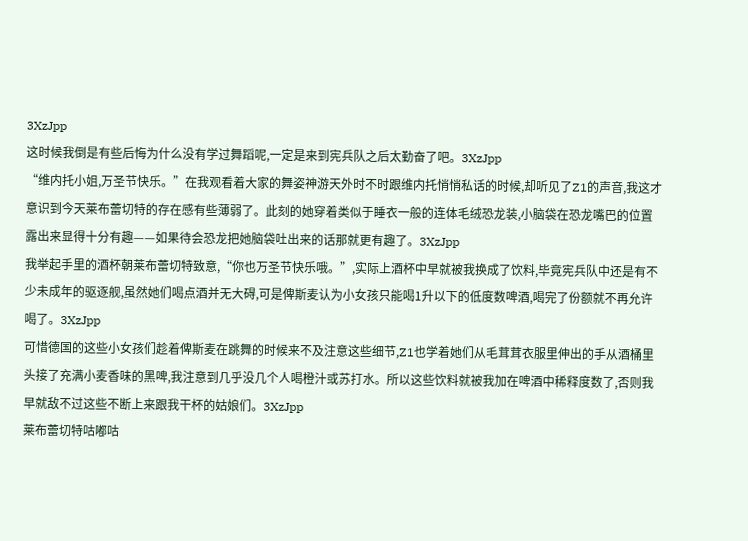3XzJpp
这时候我倒是有些后悔为什么没有学过舞蹈呢,一定是来到宪兵队之后太勤奋了吧。3XzJpp
“维内托小姐,万圣节快乐。”在我观看着大家的舞姿神游天外时不时跟维内托悄悄私话的时候,却听见了Z1的声音,我这才意识到今天莱布蕾切特的存在感有些薄弱了。此刻的她穿着类似于睡衣一般的连体毛绒恐龙装,小脑袋在恐龙嘴巴的位置露出来显得十分有趣——如果待会恐龙把她脑袋吐出来的话那就更有趣了。3XzJpp
我举起手里的酒杯朝莱布蕾切特致意,“你也万圣节快乐哦。”,实际上酒杯中早就被我换成了饮料,毕竟宪兵队中还是有不少未成年的驱逐舰,虽然她们喝点酒并无大碍,可是俾斯麦认为小女孩只能喝1升以下的低度数啤酒,喝完了份额就不再允许喝了。3XzJpp
可惜德国的这些小女孩们趁着俾斯麦在跳舞的时候来不及注意这些细节,Z1也学着她们从毛茸茸衣服里伸出的手从酒桶里头接了充满小麦香味的黑啤,我注意到几乎没几个人喝橙汁或苏打水。所以这些饮料就被我加在啤酒中稀释度数了,否则我早就敌不过这些不断上来跟我干杯的姑娘们。3XzJpp
莱布蕾切特咕嘟咕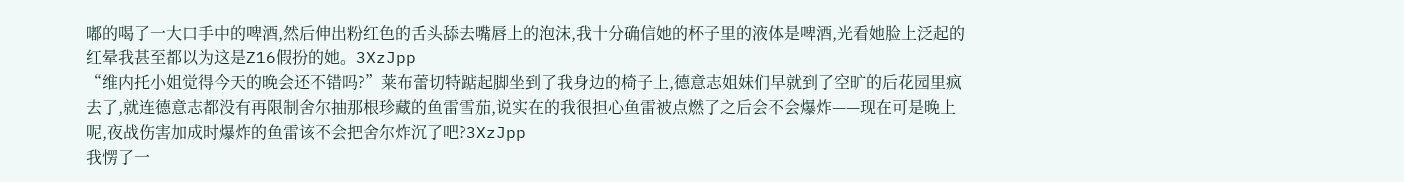嘟的喝了一大口手中的啤酒,然后伸出粉红色的舌头舔去嘴唇上的泡沫,我十分确信她的杯子里的液体是啤酒,光看她脸上泛起的红晕我甚至都以为这是Z16假扮的她。3XzJpp
“维内托小姐觉得今天的晚会还不错吗?”莱布蕾切特踮起脚坐到了我身边的椅子上,德意志姐妹们早就到了空旷的后花园里疯去了,就连德意志都没有再限制舍尔抽那根珍藏的鱼雷雪茄,说实在的我很担心鱼雷被点燃了之后会不会爆炸——现在可是晚上呢,夜战伤害加成时爆炸的鱼雷该不会把舍尔炸沉了吧?3XzJpp
我愣了一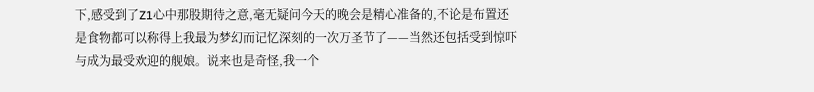下,感受到了Z1心中那股期待之意,毫无疑问今天的晚会是精心准备的,不论是布置还是食物都可以称得上我最为梦幻而记忆深刻的一次万圣节了——当然还包括受到惊吓与成为最受欢迎的舰娘。说来也是奇怪,我一个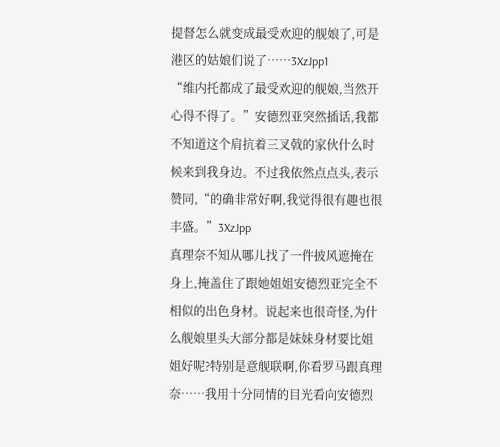提督怎么就变成最受欢迎的舰娘了,可是港区的姑娘们说了……3XzJpp1
“维内托都成了最受欢迎的舰娘,当然开心得不得了。”安德烈亚突然插话,我都不知道这个肩抗着三叉戟的家伙什么时候来到我身边。不过我依然点点头,表示赞同,“的确非常好啊,我觉得很有趣也很丰盛。”3XzJpp
真理奈不知从哪儿找了一件披风遮掩在身上,掩盖住了跟她姐姐安德烈亚完全不相似的出色身材。说起来也很奇怪,为什么舰娘里头大部分都是妹妹身材要比姐姐好呢?特别是意舰联啊,你看罗马跟真理奈……我用十分同情的目光看向安德烈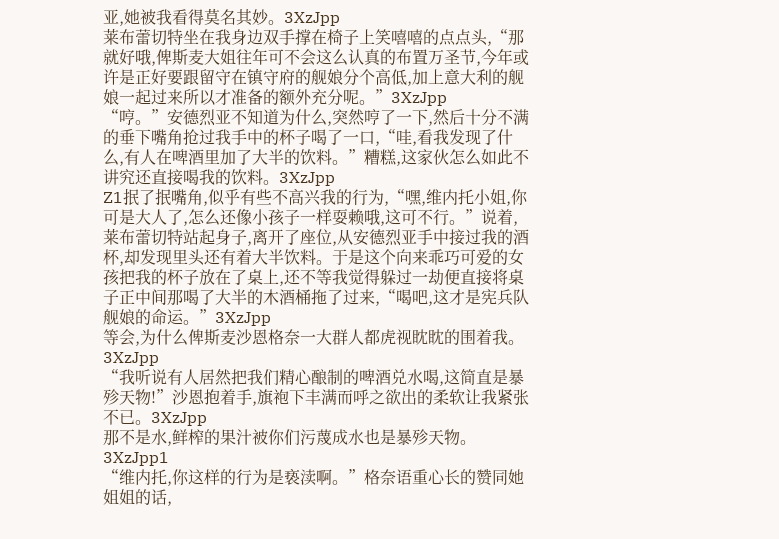亚,她被我看得莫名其妙。3XzJpp
莱布蕾切特坐在我身边双手撑在椅子上笑嘻嘻的点点头,“那就好哦,俾斯麦大姐往年可不会这么认真的布置万圣节,今年或许是正好要跟留守在镇守府的舰娘分个高低,加上意大利的舰娘一起过来所以才准备的额外充分呢。”3XzJpp
“哼。”安德烈亚不知道为什么,突然哼了一下,然后十分不满的垂下嘴角抢过我手中的杯子喝了一口,“哇,看我发现了什么,有人在啤酒里加了大半的饮料。”糟糕,这家伙怎么如此不讲究还直接喝我的饮料。3XzJpp
Z1抿了抿嘴角,似乎有些不高兴我的行为,“嘿,维内托小姐,你可是大人了,怎么还像小孩子一样耍赖哦,这可不行。”说着,莱布蕾切特站起身子,离开了座位,从安德烈亚手中接过我的酒杯,却发现里头还有着大半饮料。于是这个向来乖巧可爱的女孩把我的杯子放在了桌上,还不等我觉得躲过一劫便直接将桌子正中间那喝了大半的木酒桶拖了过来,“喝吧,这才是宪兵队舰娘的命运。”3XzJpp
等会,为什么俾斯麦沙恩格奈一大群人都虎视眈眈的围着我。3XzJpp
“我听说有人居然把我们精心酿制的啤酒兑水喝,这简直是暴殄天物!”沙恩抱着手,旗袍下丰满而呼之欲出的柔软让我紧张不已。3XzJpp
那不是水,鲜榨的果汁被你们污蔑成水也是暴殄天物。3XzJpp1
“维内托,你这样的行为是亵渎啊。”格奈语重心长的赞同她姐姐的话,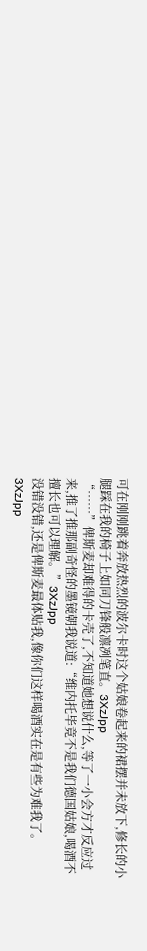可在刚刚跳着奔放热烈的波尔卡时这个姑娘卷起来的裙摆并未放下,修长的小腿踩在我的椅子上如同刀锋般凛冽笔直。3XzJpp
“……”俾斯麦却难得的卡壳了,不知道她想说什么,等了一小会方才反应过来,推了推那副奇怪的墨镜朝我说道:“维内托毕竟不是我们德国姑娘,喝酒不擅长也可以理解。”3XzJpp
没错没错,还是俾斯麦最体贴我,像你们这样喝酒实在是有些为难我了。3XzJpp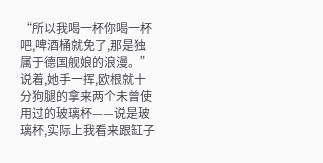“所以我喝一杯你喝一杯吧,啤酒桶就免了,那是独属于德国舰娘的浪漫。”说着,她手一挥,欧根就十分狗腿的拿来两个未曾使用过的玻璃杯——说是玻璃杯,实际上我看来跟缸子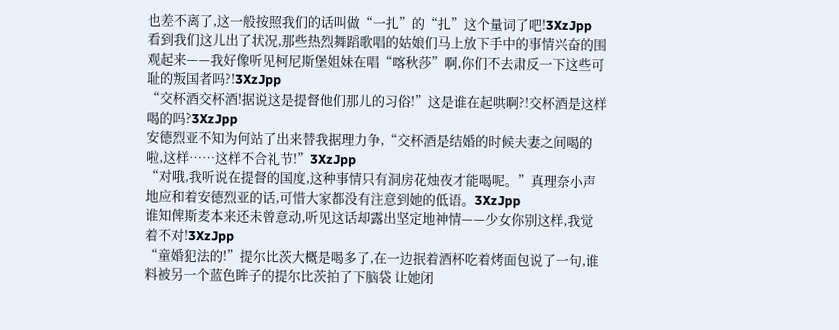也差不离了,这一般按照我们的话叫做“一扎”的“扎”这个量词了吧!3XzJpp
看到我们这儿出了状况,那些热烈舞蹈歌唱的姑娘们马上放下手中的事情兴奋的围观起来——我好像听见柯尼斯堡姐妹在唱“喀秋莎”啊,你们不去肃反一下这些可耻的叛国者吗?!3XzJpp
“交杯酒交杯酒!据说这是提督他们那儿的习俗!”这是谁在起哄啊?!交杯酒是这样喝的吗?3XzJpp
安德烈亚不知为何站了出来替我据理力争,“交杯酒是结婚的时候夫妻之间喝的啦,这样……这样不合礼节!”3XzJpp
“对哦,我听说在提督的国度,这种事情只有洞房花烛夜才能喝呢。”真理奈小声地应和着安德烈亚的话,可惜大家都没有注意到她的低语。3XzJpp
谁知俾斯麦本来还未曾意动,听见这话却露出坚定地神情——少女你别这样,我觉着不对!3XzJpp
“童婚犯法的!”提尔比茨大概是喝多了,在一边抿着酒杯吃着烤面包说了一句,谁料被另一个蓝色眸子的提尔比茨拍了下脑袋 让她闭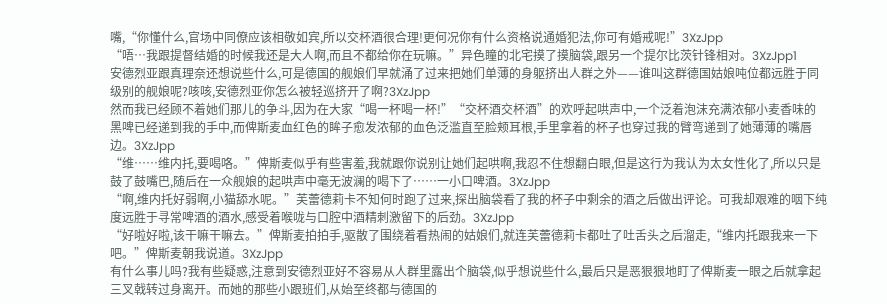嘴,“你懂什么,官场中同僚应该相敬如宾,所以交杯酒很合理!更何况你有什么资格说通婚犯法,你可有婚戒呢!”3XzJpp
“唔…我跟提督结婚的时候我还是大人啊,而且不都给你在玩嘛。”异色瞳的北宅摸了摸脑袋,跟另一个提尔比茨针锋相对。3XzJpp1
安德烈亚跟真理奈还想说些什么,可是德国的舰娘们早就涌了过来把她们单薄的身躯挤出人群之外——谁叫这群德国姑娘吨位都远胜于同级别的舰娘呢?咳咳,安德烈亚你怎么被轻巡挤开了啊?3XzJpp
然而我已经顾不着她们那儿的争斗,因为在大家“喝一杯喝一杯!”“交杯酒交杯酒”的欢呼起哄声中,一个泛着泡沫充满浓郁小麦香味的黑啤已经递到我的手中,而俾斯麦血红色的眸子愈发浓郁的血色泛滥直至脸颊耳根,手里拿着的杯子也穿过我的臂弯递到了她薄薄的嘴唇边。3XzJpp
“维……维内托,要喝咯。”俾斯麦似乎有些害羞,我就跟你说别让她们起哄啊,我忍不住想翻白眼,但是这行为我认为太女性化了,所以只是鼓了鼓嘴巴,随后在一众舰娘的起哄声中毫无波澜的喝下了……一小口啤酒。3XzJpp
“啊,维内托好弱啊,小猫舔水呢。”芙蕾德莉卡不知何时跑了过来,探出脑袋看了我的杯子中剩余的酒之后做出评论。可我却艰难的咽下纯度远胜于寻常啤酒的酒水,感受着喉咙与口腔中酒精刺激留下的后劲。3XzJpp
“好啦好啦,该干嘛干嘛去。”俾斯麦拍拍手,驱散了围绕着看热闹的姑娘们,就连芙蕾德莉卡都吐了吐舌头之后溜走,“维内托跟我来一下吧。”俾斯麦朝我说道。3XzJpp
有什么事儿吗?我有些疑惑,注意到安德烈亚好不容易从人群里露出个脑袋,似乎想说些什么,最后只是恶狠狠地盯了俾斯麦一眼之后就拿起三叉戟转过身离开。而她的那些小跟班们,从始至终都与德国的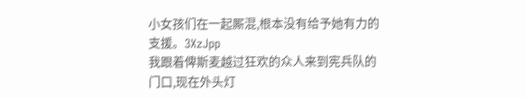小女孩们在一起厮混,根本没有给予她有力的支援。3XzJpp
我跟着俾斯麦越过狂欢的众人来到宪兵队的门口,现在外头灯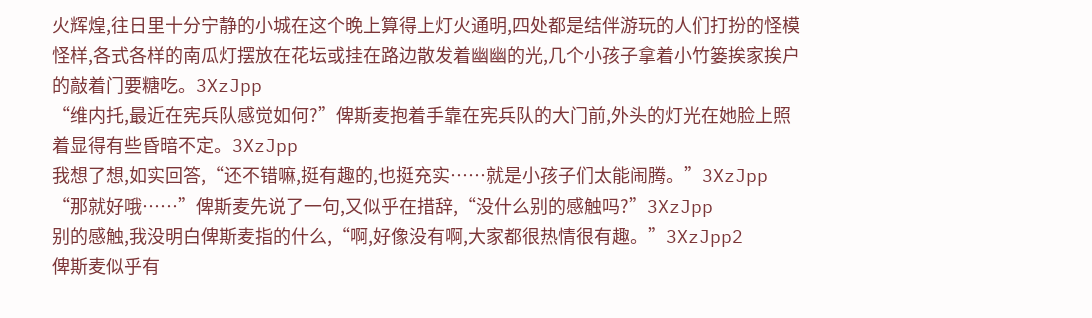火辉煌,往日里十分宁静的小城在这个晚上算得上灯火通明,四处都是结伴游玩的人们打扮的怪模怪样,各式各样的南瓜灯摆放在花坛或挂在路边散发着幽幽的光,几个小孩子拿着小竹篓挨家挨户的敲着门要糖吃。3XzJpp
“维内托,最近在宪兵队感觉如何?”俾斯麦抱着手靠在宪兵队的大门前,外头的灯光在她脸上照着显得有些昏暗不定。3XzJpp
我想了想,如实回答,“还不错嘛,挺有趣的,也挺充实……就是小孩子们太能闹腾。”3XzJpp
“那就好哦……”俾斯麦先说了一句,又似乎在措辞,“没什么别的感触吗?”3XzJpp
别的感触,我没明白俾斯麦指的什么,“啊,好像没有啊,大家都很热情很有趣。”3XzJpp2
俾斯麦似乎有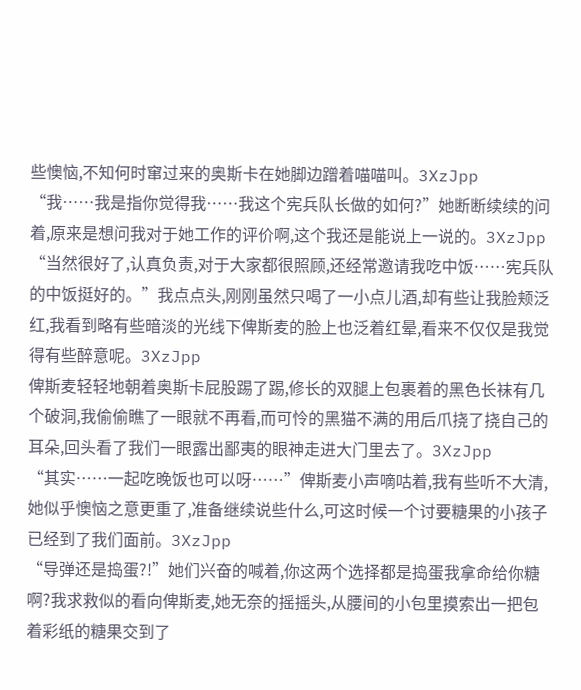些懊恼,不知何时窜过来的奥斯卡在她脚边蹭着喵喵叫。3XzJpp
“我……我是指你觉得我……我这个宪兵队长做的如何?”她断断续续的问着,原来是想问我对于她工作的评价啊,这个我还是能说上一说的。3XzJpp
“当然很好了,认真负责,对于大家都很照顾,还经常邀请我吃中饭……宪兵队的中饭挺好的。”我点点头,刚刚虽然只喝了一小点儿酒,却有些让我脸颊泛红,我看到略有些暗淡的光线下俾斯麦的脸上也泛着红晕,看来不仅仅是我觉得有些醉意呢。3XzJpp
俾斯麦轻轻地朝着奥斯卡屁股踢了踢,修长的双腿上包裹着的黑色长袜有几个破洞,我偷偷瞧了一眼就不再看,而可怜的黑猫不满的用后爪挠了挠自己的耳朵,回头看了我们一眼露出鄙夷的眼神走进大门里去了。3XzJpp
“其实……一起吃晚饭也可以呀……”俾斯麦小声嘀咕着,我有些听不大清,她似乎懊恼之意更重了,准备继续说些什么,可这时候一个讨要糖果的小孩子已经到了我们面前。3XzJpp
“导弹还是捣蛋?!”她们兴奋的喊着,你这两个选择都是捣蛋我拿命给你糖啊?我求救似的看向俾斯麦,她无奈的摇摇头,从腰间的小包里摸索出一把包着彩纸的糖果交到了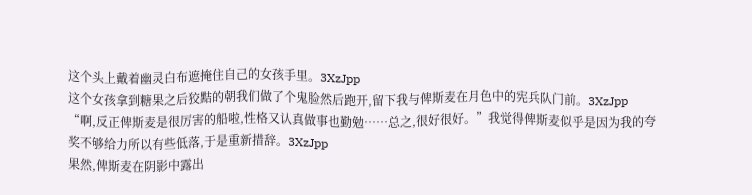这个头上戴着幽灵白布遮掩住自己的女孩手里。3XzJpp
这个女孩拿到糖果之后狡黠的朝我们做了个鬼脸然后跑开,留下我与俾斯麦在月色中的宪兵队门前。3XzJpp
“啊,反正俾斯麦是很厉害的船啦,性格又认真做事也勤勉……总之,很好很好。”我觉得俾斯麦似乎是因为我的夸奖不够给力所以有些低落,于是重新措辞。3XzJpp
果然,俾斯麦在阴影中露出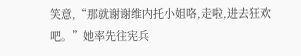笑意,“那就谢谢维内托小姐咯,走啦,进去狂欢吧。”她率先往宪兵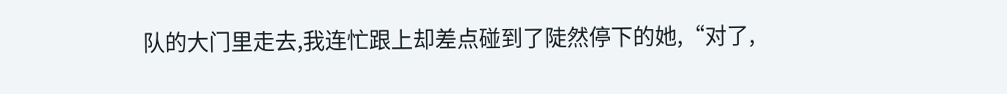队的大门里走去,我连忙跟上却差点碰到了陡然停下的她,“对了,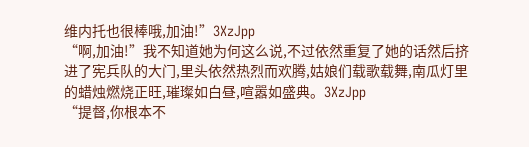维内托也很棒哦,加油!”3XzJpp
“啊,加油!”我不知道她为何这么说,不过依然重复了她的话然后挤进了宪兵队的大门,里头依然热烈而欢腾,姑娘们载歌载舞,南瓜灯里的蜡烛燃烧正旺,璀璨如白昼,喧嚣如盛典。3XzJpp
“提督,你根本不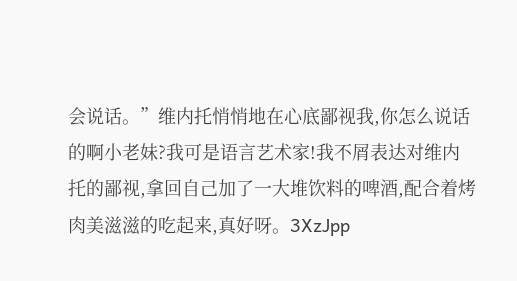会说话。”维内托悄悄地在心底鄙视我,你怎么说话的啊小老妹?我可是语言艺术家!我不屑表达对维内托的鄙视,拿回自己加了一大堆饮料的啤酒,配合着烤肉美滋滋的吃起来,真好呀。3XzJpp